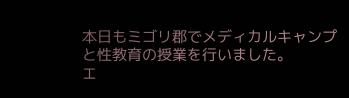本日もミゴリ郡でメディカルキャンプと性教育の授業を行いました。
エ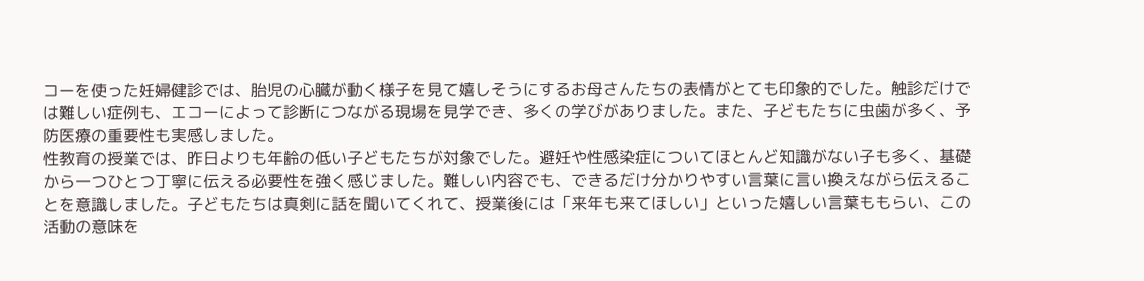コーを使った妊婦健診では、胎児の心臓が動く様子を見て嬉しそうにするお母さんたちの表情がとても印象的でした。触診だけでは難しい症例も、エコーによって診断につながる現場を見学でき、多くの学びがありました。また、子どもたちに虫歯が多く、予防医療の重要性も実感しました。
性教育の授業では、昨日よりも年齢の低い子どもたちが対象でした。避妊や性感染症についてほとんど知識がない子も多く、基礎から一つひとつ丁寧に伝える必要性を強く感じました。難しい内容でも、できるだけ分かりやすい言葉に言い換えながら伝えることを意識しました。子どもたちは真剣に話を聞いてくれて、授業後には「来年も来てほしい」といった嬉しい言葉ももらい、この活動の意味を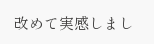改めて実感しまし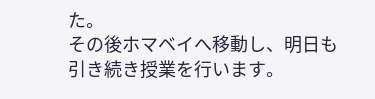た。
その後ホマベイへ移動し、明日も引き続き授業を行います。